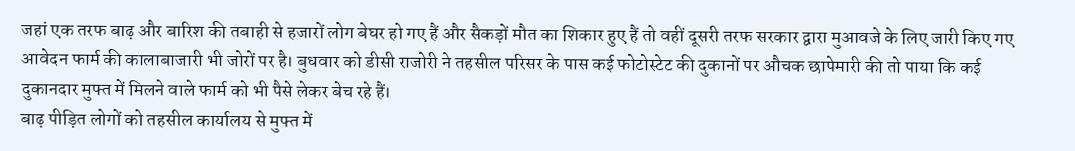जहां एक तरफ बाढ़ और बारिश की तबाही से हजारों लोग बेघर हो गए हैं और सैकड़ों मौत का शिकार हुए हैं तो वहीं दूसरी तरफ सरकार द्वारा मुआवजे के लिए जारी किए गए आवेदन फार्म की कालाबाजारी भी जोरों पर है। बुधवार को डीसी राजोरी ने तहसील परिसर के पास कई फोटोस्टेट की दुकानों पर औचक छापेमारी की तो पाया कि कई दुकानदार मुफ्त में मिलने वाले फार्म को भी पैसे लेकर बेच रहे हैं।
बाढ़ पीड़ित लोगों को तहसील कार्यालय से मुफ्त में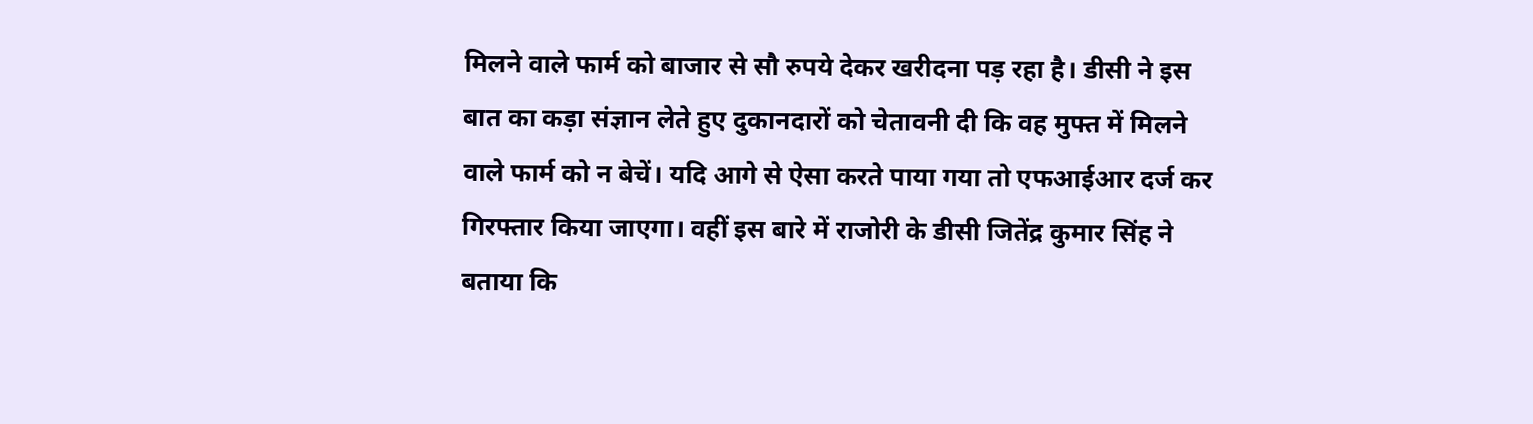मिलने वाले फार्म को बाजार से सौ रुपये देकर खरीदना पड़ रहा है। डीसी ने इस बात का कड़ा संज्ञान लेते हुए दुकानदारों को चेतावनी दी कि वह मुफ्त में मिलने वाले फार्म को न बेचें। यदि आगे से ऐसा करते पाया गया तो एफआईआर दर्ज कर गिरफ्तार किया जाएगा। वहीं इस बारे में राजोरी के डीसी जितेंद्र कुमार सिंह ने बताया कि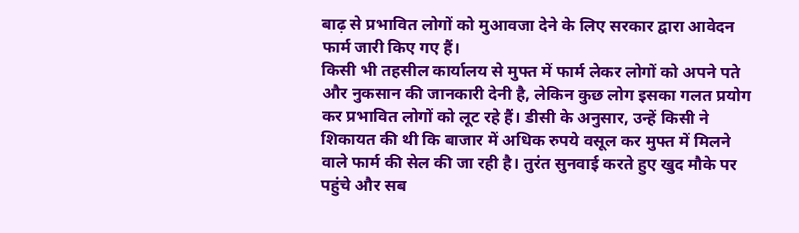बाढ़ से प्रभावित लोगों को मुआवजा देने के लिए सरकार द्वारा आवेदन फार्म जारी किए गए हैं।
किसी भी तहसील कार्यालय से मुफ्त में फार्म लेकर लोगों को अपने पते और नुकसान की जानकारी देनी है, लेकिन कुछ लोग इसका गलत प्रयोग कर प्रभावित लोगों को लूट रहे हैं। डीसी के अनुसार, उन्हें किसी ने शिकायत की थी कि बाजार में अधिक रुपये वसूल कर मुफ्त में मिलने वाले फार्म की सेल की जा रही है। तुरंत सुनवाई करते हुए खुद मौके पर पहुंचे और सब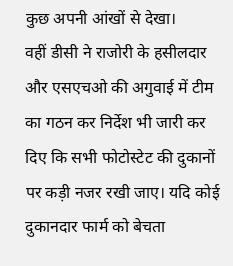कुछ अपनी आंखों से देखा।
वहीं डीसी ने राजोरी के हसीलदार और एसएचओ की अगुवाई में टीम का गठन कर निर्देश भी जारी कर दिए कि सभी फोटोस्टेट की दुकानों पर कड़ी नजर रखी जाए। यदि कोई दुकानदार फार्म को बेचता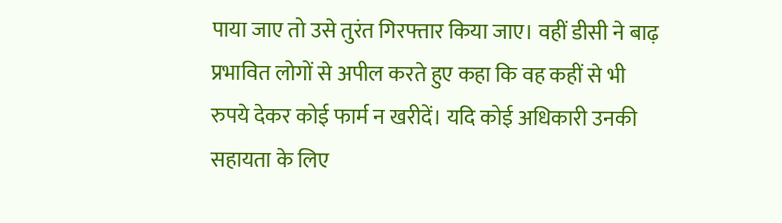पाया जाए तो उसे तुरंत गिरफ्तार किया जाए। वहीं डीसी ने बाढ़ प्रभावित लोगों से अपील करते हुए कहा कि वह कहीं से भी रुपये देकर कोई फार्म न खरीदें। यदि कोई अधिकारी उनकी सहायता के लिए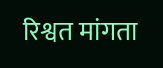रिश्वत मांगता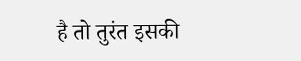है तो तुरंत इसकी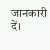जानकारी दें।